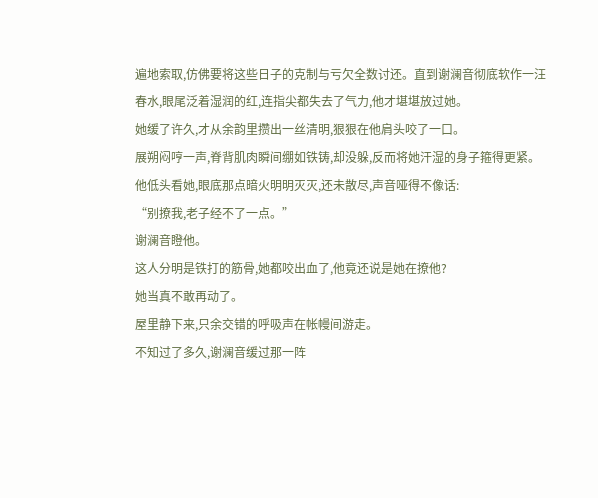遍地索取,仿佛要将这些日子的克制与亏欠全数讨还。直到谢澜音彻底软作一汪春水,眼尾泛着湿润的红,连指尖都失去了气力,他才堪堪放过她。
她缓了许久,才从余韵里攒出一丝清明,狠狠在他肩头咬了一口。
展朔闷哼一声,脊背肌肉瞬间绷如铁铸,却没躲,反而将她汗湿的身子箍得更紧。他低头看她,眼底那点暗火明明灭灭,还未散尽,声音哑得不像话:
“别撩我,老子经不了一点。”
谢澜音瞪他。
这人分明是铁打的筋骨,她都咬出血了,他竟还说是她在撩他?
她当真不敢再动了。
屋里静下来,只余交错的呼吸声在帐幔间游走。
不知过了多久,谢澜音缓过那一阵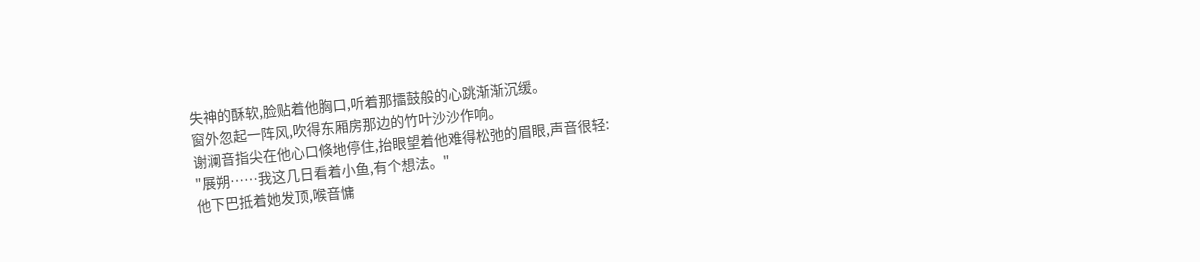失神的酥软,脸贴着他胸口,听着那擂鼓般的心跳渐渐沉缓。
窗外忽起一阵风,吹得东厢房那边的竹叶沙沙作响。
谢澜音指尖在他心口倏地停住,抬眼望着他难得松弛的眉眼,声音很轻:
"展朔……我这几日看着小鱼,有个想法。"
他下巴抵着她发顶,喉音慵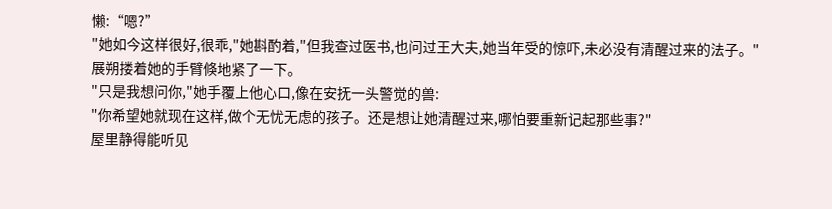懒:“嗯?”
"她如今这样很好,很乖,"她斟酌着,"但我查过医书,也问过王大夫,她当年受的惊吓,未必没有清醒过来的法子。"
展朔搂着她的手臂倏地紧了一下。
"只是我想问你,"她手覆上他心口,像在安抚一头警觉的兽:
"你希望她就现在这样,做个无忧无虑的孩子。还是想让她清醒过来,哪怕要重新记起那些事?"
屋里静得能听见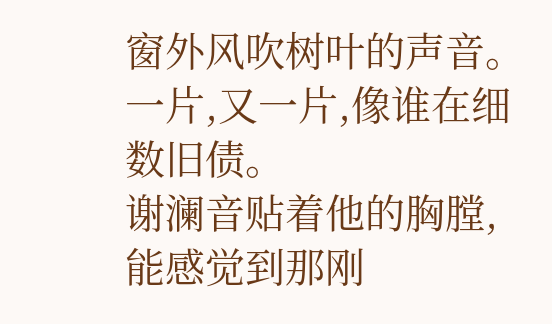窗外风吹树叶的声音。一片,又一片,像谁在细数旧债。
谢澜音贴着他的胸膛,能感觉到那刚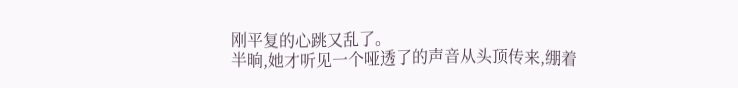刚平复的心跳又乱了。
半晌,她才听见一个哑透了的声音从头顶传来,绷着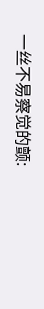一丝不易察觉的颤: